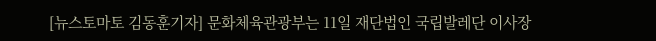[뉴스토마토 김동훈기자] 문화체육관광부는 11일 재단법인 국립발레단 이사장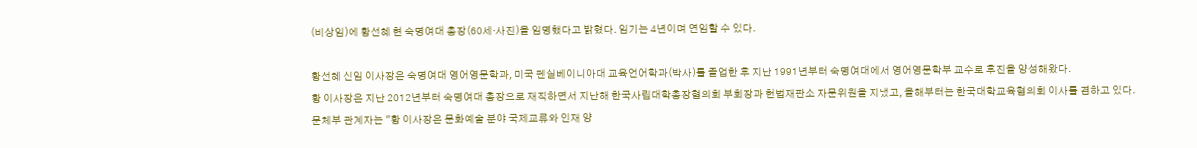(비상임)에 황선혜 현 숙명여대 총장(60세·사진)을 임명했다고 밝혔다. 임기는 4년이며 연임할 수 있다.

황선혜 신임 이사장은 숙명여대 영어영문학과, 미국 펜실베이니아대 교육언어학과(박사)를 졸업한 후 지난 1991년부터 숙명여대에서 영어영문학부 교수로 후진을 양성해왔다.
황 이사장은 지난 2012년부터 숙명여대 총장으로 재직하면서 지난해 한국사립대학총장협의회 부회장과 헌법재판소 자문위원을 지냈고, 올해부터는 한국대학교육협의회 이사를 겸하고 있다.
문체부 관계자는 "황 이사장은 문화예술 분야 국제교류와 인재 양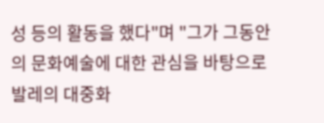성 등의 활동을 했다"며 "그가 그동안의 문화예술에 대한 관심을 바탕으로 발레의 대중화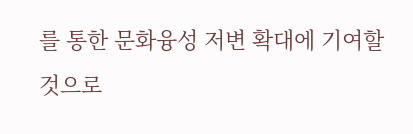를 통한 문화융성 저변 확대에 기여할 것으로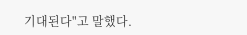기대된다"고 말했다.